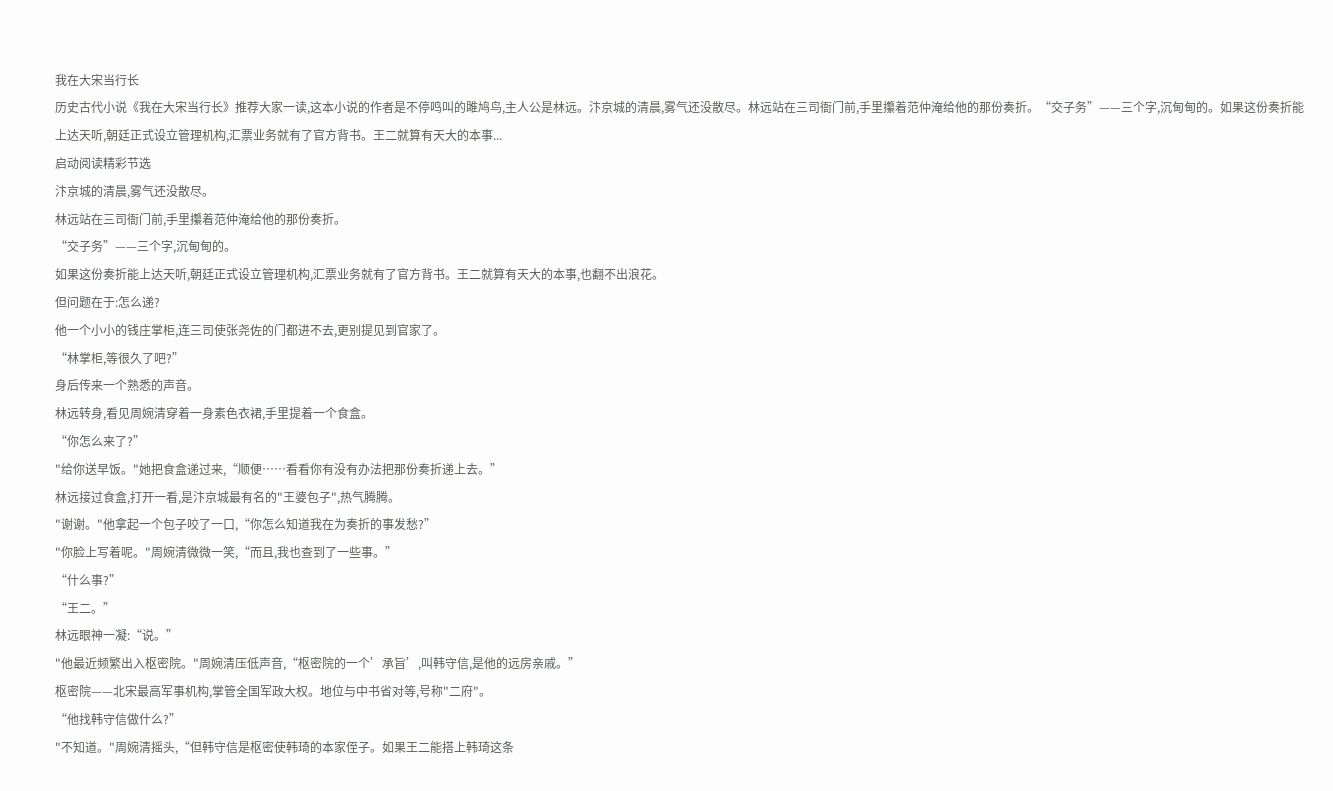我在大宋当行长
历史古代小说《我在大宋当行长》推荐大家一读,这本小说的作者是不停鸣叫的雎鸠鸟,主人公是林远。汴京城的清晨,雾气还没散尽。林远站在三司衙门前,手里攥着范仲淹给他的那份奏折。“交子务”——三个字,沉甸甸的。如果这份奏折能上达天听,朝廷正式设立管理机构,汇票业务就有了官方背书。王二就算有天大的本事...
启动阅读精彩节选
汴京城的清晨,雾气还没散尽。
林远站在三司衙门前,手里攥着范仲淹给他的那份奏折。
“交子务”——三个字,沉甸甸的。
如果这份奏折能上达天听,朝廷正式设立管理机构,汇票业务就有了官方背书。王二就算有天大的本事,也翻不出浪花。
但问题在于:怎么递?
他一个小小的钱庄掌柜,连三司使张尧佐的门都进不去,更别提见到官家了。
“林掌柜,等很久了吧?”
身后传来一个熟悉的声音。
林远转身,看见周婉清穿着一身素色衣裙,手里提着一个食盒。
“你怎么来了?”
"给你送早饭。"她把食盒递过来,“顺便……看看你有没有办法把那份奏折递上去。”
林远接过食盒,打开一看,是汴京城最有名的"王婆包子",热气腾腾。
"谢谢。"他拿起一个包子咬了一口,“你怎么知道我在为奏折的事发愁?”
"你脸上写着呢。"周婉清微微一笑,“而且,我也查到了一些事。”
“什么事?”
“王二。”
林远眼神一凝:“说。”
"他最近频繁出入枢密院。"周婉清压低声音,“枢密院的一个’承旨’,叫韩守信,是他的远房亲戚。”
枢密院——北宋最高军事机构,掌管全国军政大权。地位与中书省对等,号称"二府"。
“他找韩守信做什么?”
"不知道。"周婉清摇头,“但韩守信是枢密使韩琦的本家侄子。如果王二能搭上韩琦这条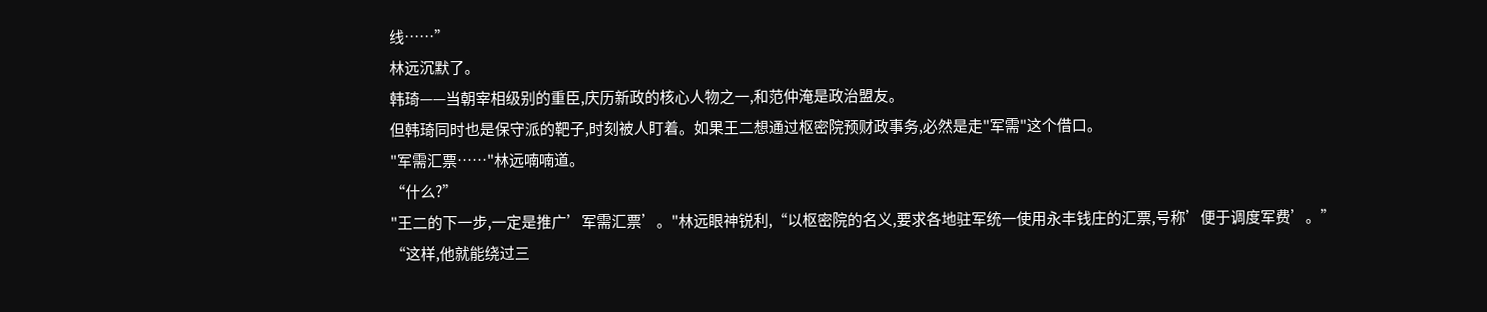线……”
林远沉默了。
韩琦——当朝宰相级别的重臣,庆历新政的核心人物之一,和范仲淹是政治盟友。
但韩琦同时也是保守派的靶子,时刻被人盯着。如果王二想通过枢密院预财政事务,必然是走"军需"这个借口。
"军需汇票……"林远喃喃道。
“什么?”
"王二的下一步,一定是推广’军需汇票’。"林远眼神锐利,“以枢密院的名义,要求各地驻军统一使用永丰钱庄的汇票,号称’便于调度军费’。”
“这样,他就能绕过三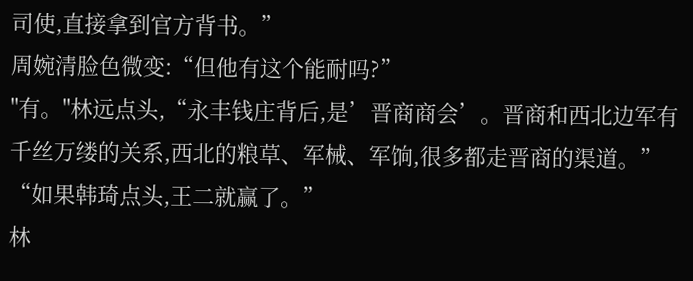司使,直接拿到官方背书。”
周婉清脸色微变:“但他有这个能耐吗?”
"有。"林远点头,“永丰钱庄背后,是’晋商商会’。晋商和西北边军有千丝万缕的关系,西北的粮草、军械、军饷,很多都走晋商的渠道。”
“如果韩琦点头,王二就赢了。”
林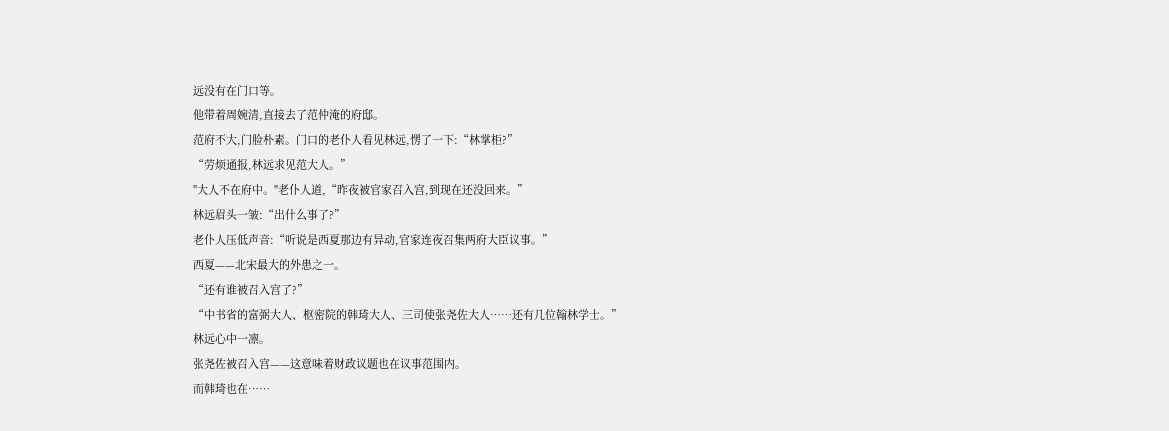远没有在门口等。
他带着周婉清,直接去了范仲淹的府邸。
范府不大,门脸朴素。门口的老仆人看见林远,愣了一下:“林掌柜?”
“劳烦通报,林远求见范大人。”
"大人不在府中。"老仆人道,“昨夜被官家召入宫,到现在还没回来。”
林远眉头一皱:“出什么事了?”
老仆人压低声音:“听说是西夏那边有异动,官家连夜召集两府大臣议事。”
西夏——北宋最大的外患之一。
“还有谁被召入宫了?”
“中书省的富弼大人、枢密院的韩琦大人、三司使张尧佐大人……还有几位翰林学士。”
林远心中一凛。
张尧佐被召入宫——这意味着财政议题也在议事范围内。
而韩琦也在……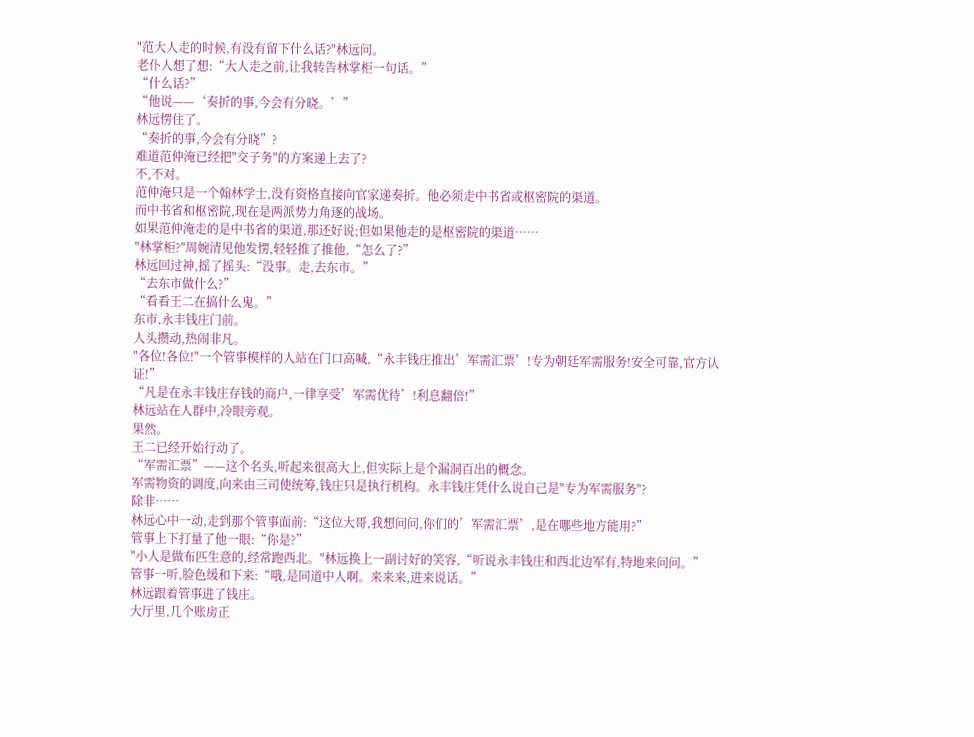"范大人走的时候,有没有留下什么话?"林远问。
老仆人想了想:“大人走之前,让我转告林掌柜一句话。”
“什么话?”
“他说——‘奏折的事,今会有分晓。’”
林远愣住了。
“奏折的事,今会有分晓”?
难道范仲淹已经把"交子务"的方案递上去了?
不,不对。
范仲淹只是一个翰林学士,没有资格直接向官家递奏折。他必须走中书省或枢密院的渠道。
而中书省和枢密院,现在是两派势力角逐的战场。
如果范仲淹走的是中书省的渠道,那还好说;但如果他走的是枢密院的渠道……
"林掌柜?"周婉清见他发愣,轻轻推了推他,“怎么了?”
林远回过神,摇了摇头:“没事。走,去东市。”
“去东市做什么?”
“看看王二在搞什么鬼。”
东市,永丰钱庄门前。
人头攒动,热闹非凡。
"各位!各位!"一个管事模样的人站在门口高喊,“永丰钱庄推出’军需汇票’!专为朝廷军需服务!安全可靠,官方认证!”
“凡是在永丰钱庄存钱的商户,一律享受’军需优待’!利息翻倍!”
林远站在人群中,冷眼旁观。
果然。
王二已经开始行动了。
“军需汇票”——这个名头,听起来很高大上,但实际上是个漏洞百出的概念。
军需物资的调度,向来由三司使统筹,钱庄只是执行机构。永丰钱庄凭什么说自己是"专为军需服务"?
除非……
林远心中一动,走到那个管事面前:“这位大哥,我想问问,你们的’军需汇票’,是在哪些地方能用?”
管事上下打量了他一眼:“你是?”
"小人是做布匹生意的,经常跑西北。"林远换上一副讨好的笑容,“听说永丰钱庄和西北边军有,特地来问问。”
管事一听,脸色缓和下来:“哦,是同道中人啊。来来来,进来说话。”
林远跟着管事进了钱庄。
大厅里,几个账房正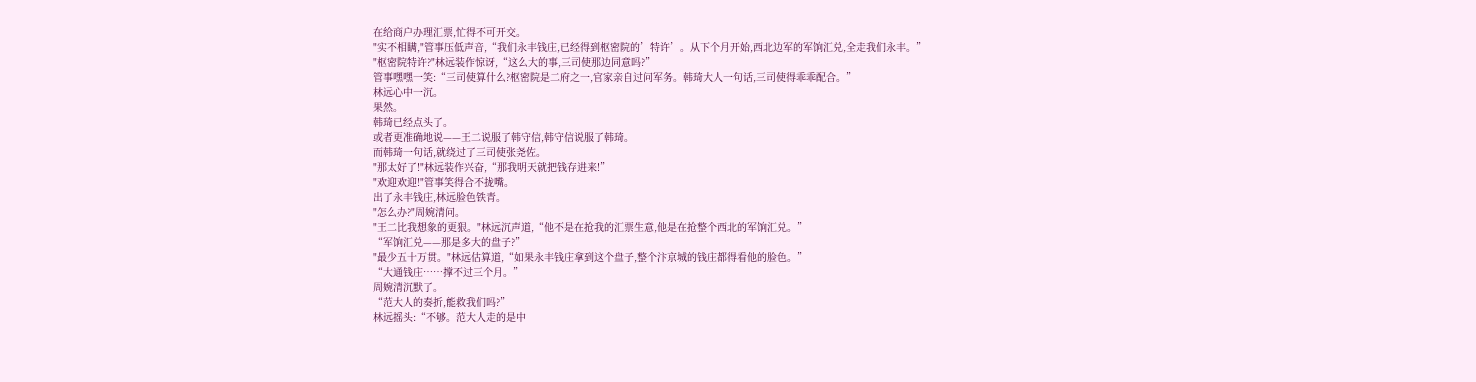在给商户办理汇票,忙得不可开交。
"实不相瞒,"管事压低声音,“我们永丰钱庄,已经得到枢密院的’特许’。从下个月开始,西北边军的军饷汇兑,全走我们永丰。”
"枢密院特许?"林远装作惊讶,“这么大的事,三司使那边同意吗?”
管事嘿嘿一笑:“三司使算什么?枢密院是二府之一,官家亲自过问军务。韩琦大人一句话,三司使得乖乖配合。”
林远心中一沉。
果然。
韩琦已经点头了。
或者更准确地说——王二说服了韩守信,韩守信说服了韩琦。
而韩琦一句话,就绕过了三司使张尧佐。
"那太好了!"林远装作兴奋,“那我明天就把钱存进来!”
"欢迎欢迎!"管事笑得合不拢嘴。
出了永丰钱庄,林远脸色铁青。
"怎么办?"周婉清问。
"王二比我想象的更狠。"林远沉声道,“他不是在抢我的汇票生意,他是在抢整个西北的军饷汇兑。”
“军饷汇兑——那是多大的盘子?”
"最少五十万贯。"林远估算道,“如果永丰钱庄拿到这个盘子,整个汴京城的钱庄都得看他的脸色。”
“大通钱庄……撑不过三个月。”
周婉清沉默了。
“范大人的奏折,能救我们吗?”
林远摇头:“不够。范大人走的是中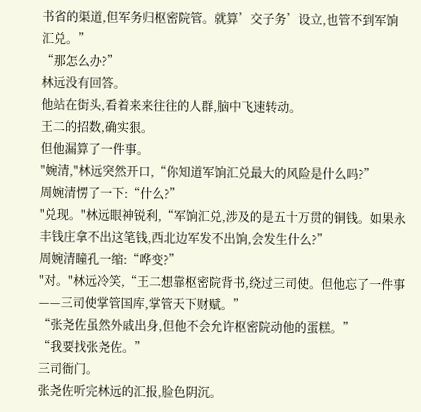书省的渠道,但军务归枢密院管。就算’交子务’设立,也管不到军饷汇兑。”
“那怎么办?”
林远没有回答。
他站在街头,看着来来往往的人群,脑中飞速转动。
王二的招数,确实狠。
但他漏算了一件事。
"婉清,"林远突然开口,“你知道军饷汇兑最大的风险是什么吗?”
周婉清愣了一下:“什么?”
"兑现。"林远眼神锐利,“军饷汇兑,涉及的是五十万贯的铜钱。如果永丰钱庄拿不出这笔钱,西北边军发不出饷,会发生什么?”
周婉清瞳孔一缩:“哗变?”
"对。"林远冷笑,“王二想靠枢密院背书,绕过三司使。但他忘了一件事——三司使掌管国库,掌管天下财赋。”
“张尧佐虽然外戚出身,但他不会允许枢密院动他的蛋糕。”
“我要找张尧佐。”
三司衙门。
张尧佐听完林远的汇报,脸色阴沉。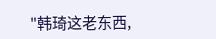"韩琦这老东西,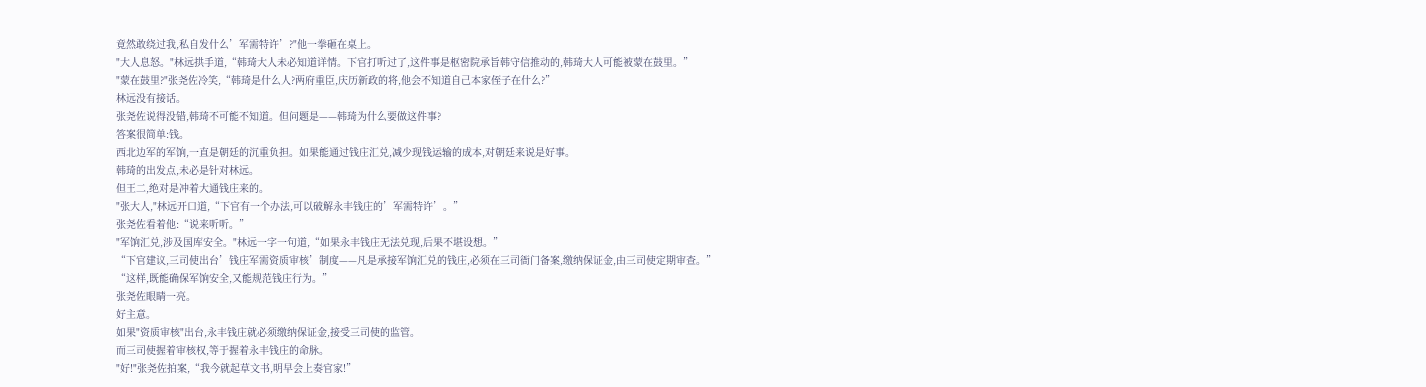竟然敢绕过我,私自发什么’军需特许’?"他一拳砸在桌上。
"大人息怒。"林远拱手道,“韩琦大人未必知道详情。下官打听过了,这件事是枢密院承旨韩守信推动的,韩琦大人可能被蒙在鼓里。”
"蒙在鼓里?"张尧佐冷笑,“韩琦是什么人?两府重臣,庆历新政的将,他会不知道自己本家侄子在什么?”
林远没有接话。
张尧佐说得没错,韩琦不可能不知道。但问题是——韩琦为什么要做这件事?
答案很简单:钱。
西北边军的军饷,一直是朝廷的沉重负担。如果能通过钱庄汇兑,减少现钱运输的成本,对朝廷来说是好事。
韩琦的出发点,未必是针对林远。
但王二,绝对是冲着大通钱庄来的。
"张大人,"林远开口道,“下官有一个办法,可以破解永丰钱庄的’军需特许’。”
张尧佐看着他:“说来听听。”
"军饷汇兑,涉及国库安全。"林远一字一句道,“如果永丰钱庄无法兑现,后果不堪设想。”
“下官建议,三司使出台’钱庄军需资质审核’制度——凡是承接军饷汇兑的钱庄,必须在三司衙门备案,缴纳保证金,由三司使定期审查。”
“这样,既能确保军饷安全,又能规范钱庄行为。”
张尧佐眼睛一亮。
好主意。
如果"资质审核"出台,永丰钱庄就必须缴纳保证金,接受三司使的监管。
而三司使握着审核权,等于握着永丰钱庄的命脉。
"好!"张尧佐拍案,“我今就起草文书,明早会上奏官家!”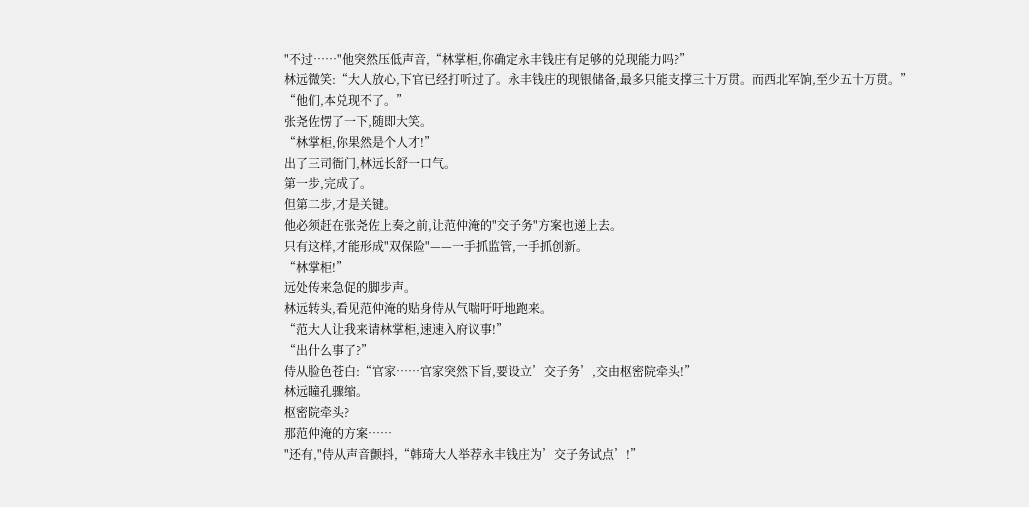"不过……"他突然压低声音,“林掌柜,你确定永丰钱庄有足够的兑现能力吗?”
林远微笑:“大人放心,下官已经打听过了。永丰钱庄的现银储备,最多只能支撑三十万贯。而西北军饷,至少五十万贯。”
“他们,本兑现不了。”
张尧佐愣了一下,随即大笑。
“林掌柜,你果然是个人才!”
出了三司衙门,林远长舒一口气。
第一步,完成了。
但第二步,才是关键。
他必须赶在张尧佐上奏之前,让范仲淹的"交子务"方案也递上去。
只有这样,才能形成"双保险"——一手抓监管,一手抓创新。
“林掌柜!”
远处传来急促的脚步声。
林远转头,看见范仲淹的贴身侍从气喘吁吁地跑来。
“范大人让我来请林掌柜,速速入府议事!”
“出什么事了?”
侍从脸色苍白:“官家……官家突然下旨,要设立’交子务’,交由枢密院牵头!”
林远瞳孔骤缩。
枢密院牵头?
那范仲淹的方案……
"还有,"侍从声音颤抖,“韩琦大人举荐永丰钱庄为’交子务试点’!”